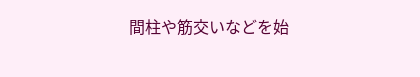間柱や筋交いなどを始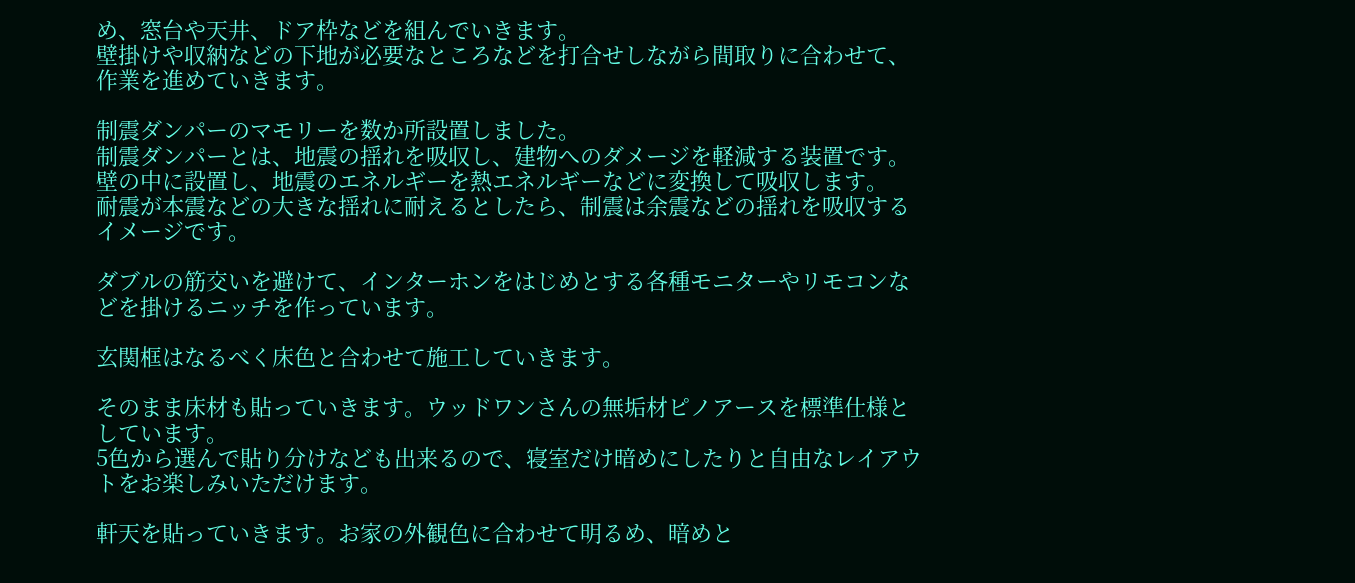め、窓台や天井、ドア枠などを組んでいきます。
壁掛けや収納などの下地が必要なところなどを打合せしながら間取りに合わせて、作業を進めていきます。

制震ダンパーのマモリーを数か所設置しました。
制震ダンパーとは、地震の揺れを吸収し、建物へのダメージを軽減する装置です。
壁の中に設置し、地震のエネルギーを熱エネルギーなどに変換して吸収します。
耐震が本震などの大きな揺れに耐えるとしたら、制震は余震などの揺れを吸収するイメージです。

ダブルの筋交いを避けて、インターホンをはじめとする各種モニターやリモコンなどを掛けるニッチを作っています。

玄関框はなるべく床色と合わせて施工していきます。

そのまま床材も貼っていきます。ウッドワンさんの無垢材ピノアースを標準仕様としています。
5色から選んで貼り分けなども出来るので、寝室だけ暗めにしたりと自由なレイアウトをお楽しみいただけます。

軒天を貼っていきます。お家の外観色に合わせて明るめ、暗めと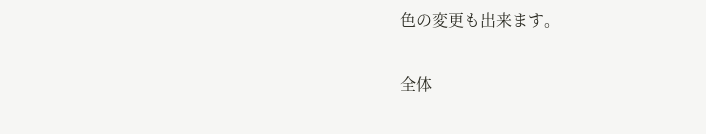色の変更も出来ます。

全体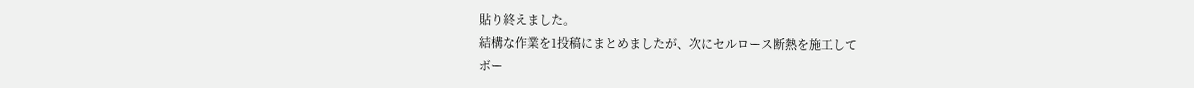貼り終えました。
結構な作業を1投稿にまとめましたが、次にセルロース断熱を施工して
ボー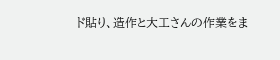ド貼り、造作と大工さんの作業をま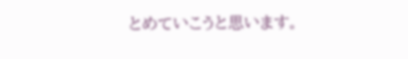とめていこうと思います。